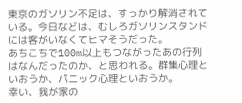東京のガソリン不足は、すっかり解消されている。今日などは、むしろガソリンスタンドには客がいなくてヒマそうだった。
あちこちで100m以上もつながったあの行列はなんだったのか、と思われる。群集心理といおうか、パニック心理といおうか。
幸い、我が家の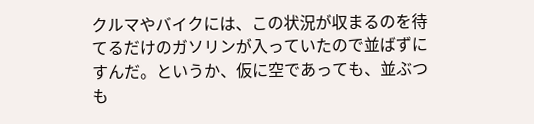クルマやバイクには、この状況が収まるのを待てるだけのガソリンが入っていたので並ばずにすんだ。というか、仮に空であっても、並ぶつも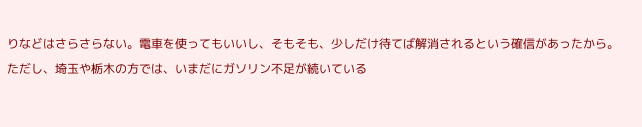りなどはさらさらない。電車を使ってもいいし、そもそも、少しだけ待てば解消されるという確信があったから。
ただし、埼玉や栃木の方では、いまだにガソリン不足が続いている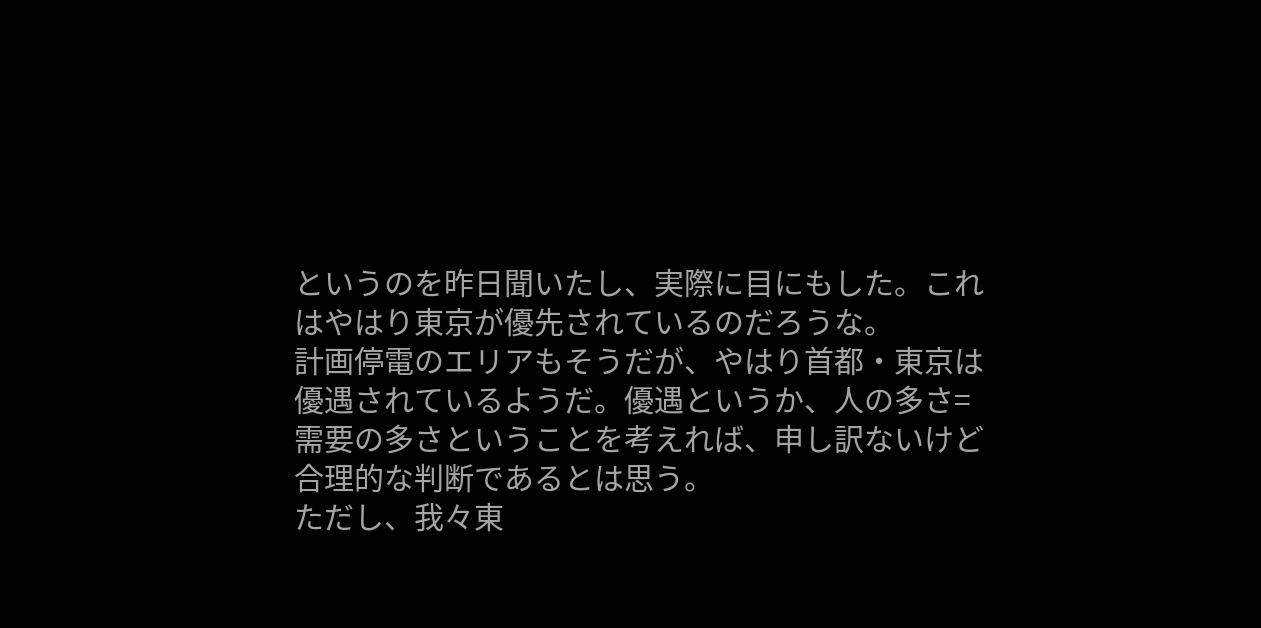というのを昨日聞いたし、実際に目にもした。これはやはり東京が優先されているのだろうな。
計画停電のエリアもそうだが、やはり首都・東京は優遇されているようだ。優遇というか、人の多さ=需要の多さということを考えれば、申し訳ないけど合理的な判断であるとは思う。
ただし、我々東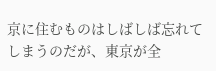京に住むものはしばしば忘れてしまうのだが、東京が全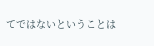てではないということは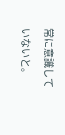常に意識していないと。